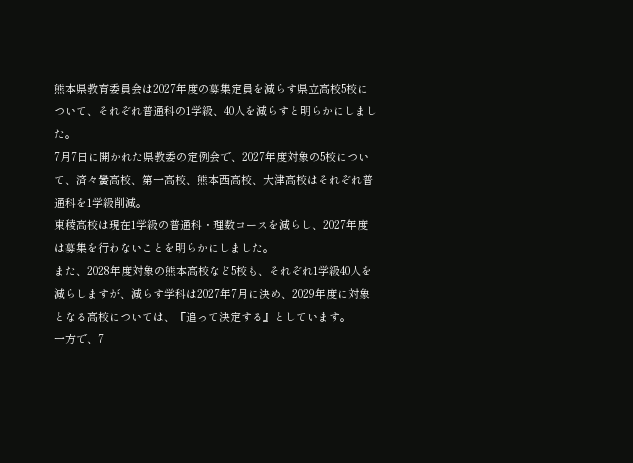熊本県教育委員会は2027年度の募集定員を減らす県立高校5校について、それぞれ普通科の1学級、40人を減らすと明らかにしました。
7月7日に開かれた県教委の定例会で、2027年度対象の5校について、済々黌高校、第一高校、熊本西高校、大津高校はそれぞれ普通科を1学級削減。
東稜高校は現在1学級の普通科・理数コースを減らし、2027年度は募集を行わないことを明らかにしました。
また、2028年度対象の熊本高校など5校も、それぞれ1学級40人を減らしますが、減らす学科は2027年7月に決め、2029年度に対象となる高校については、『追って決定する』としています。
一方で、7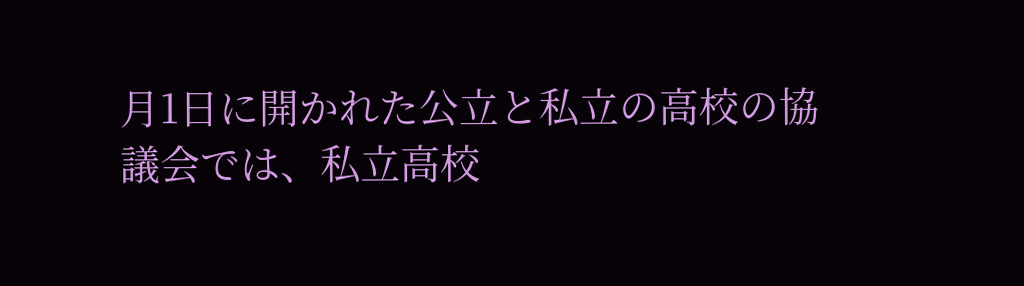月1日に開かれた公立と私立の高校の協議会では、私立高校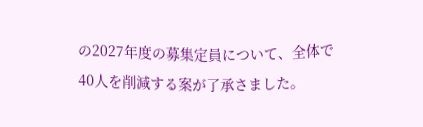の2027年度の募集定員について、全体で40人を削減する案が了承さました。